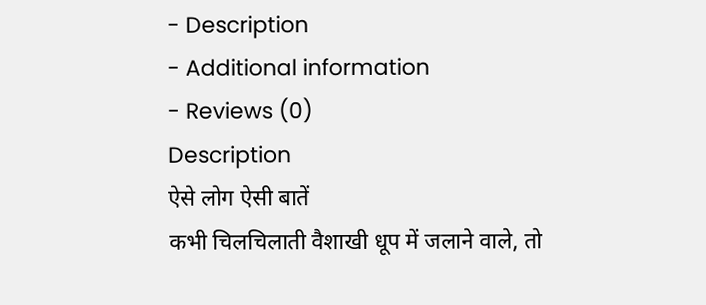- Description
- Additional information
- Reviews (0)
Description
ऐसे लोग ऐसी बातें
कभी चिलचिलाती वैशाखी धूप में जलाने वाले, तो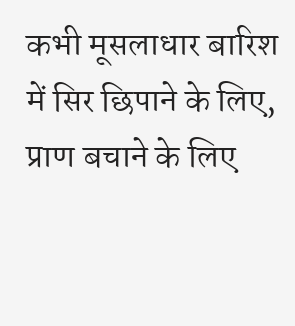कभी मूसलाधार बारिश में सिर छिपाने के लिए, प्राण बचाने के लिए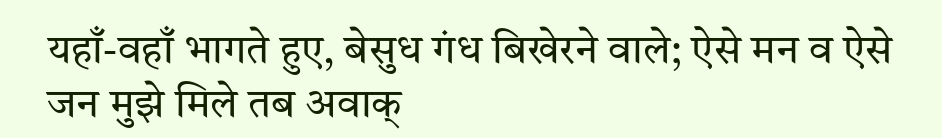यहाँ-वहाँ भागते हुए, बेसुध गंध बिखेरने वाले; ऐसे मन व ऐसे जन मुझे मिले तब अवाक्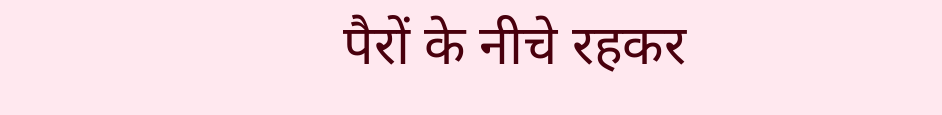पैरों के नीचे रहकर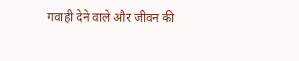गवाही देने वाले और जीवन की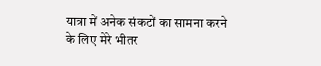यात्रा में अनेक संकटों का सामना करने के लिए मेरे भीतर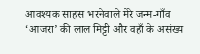आवश्यक साहस भरनेवाले मेरे जन्म-गाँव ‘आजरा’ की लाल मिट्टी और वहाँ के असंख्य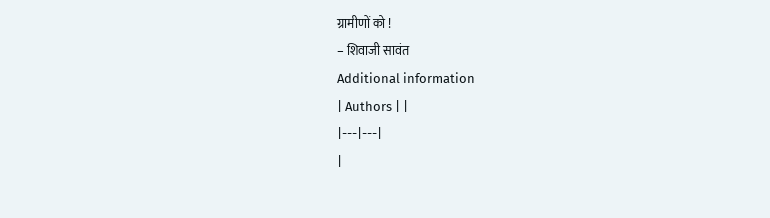ग्रामीणों को !
– शिवाजी सावंत
Additional information
| Authors | |
|---|---|
|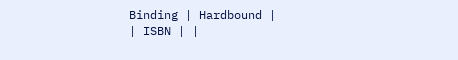Binding | Hardbound |
| ISBN | |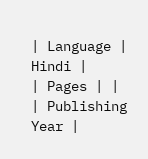| Language | Hindi |
| Pages | |
| Publishing Year |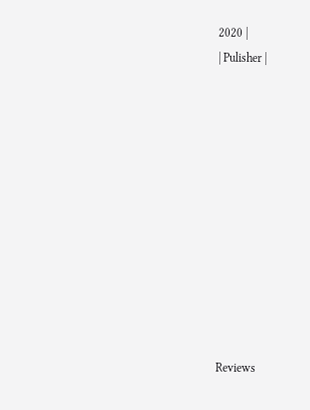2020 |
| Pulisher |











Reviews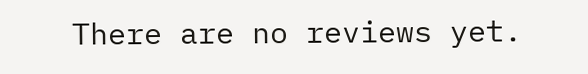There are no reviews yet.